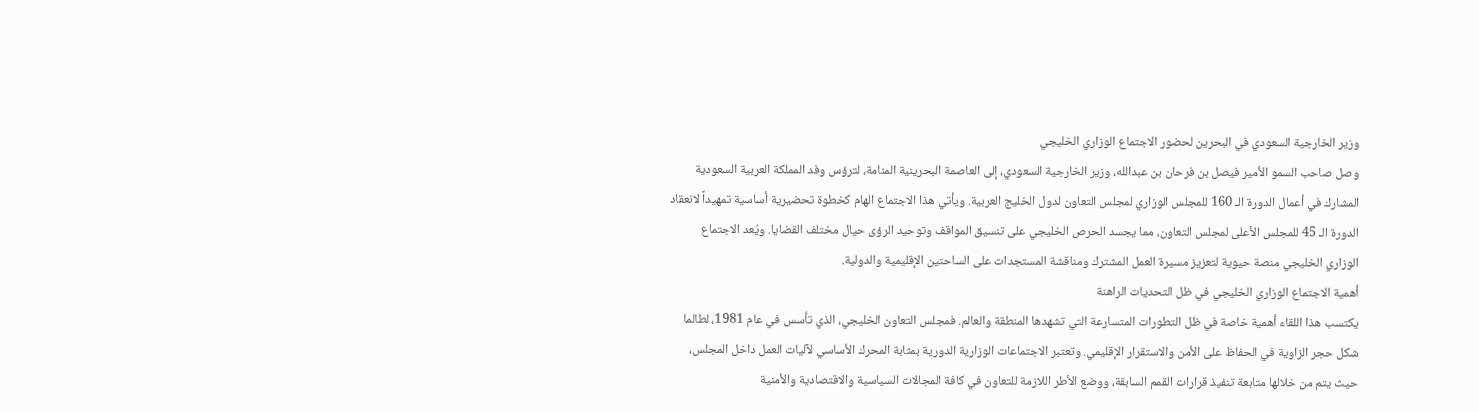وزير الخارجية السعودي في البحرين لحضور الاجتماع الوزاري الخليجي
وصل صاحب السمو الأمير فيصل بن فرحان بن عبدالله، وزير الخارجية السعودي، إلى العاصمة البحرينية المنامة، لترؤس وفد المملكة العربية السعودية المشارك في أعمال الدورة الـ 160 للمجلس الوزاري لمجلس التعاون لدول الخليج العربية. ويأتي هذا الاجتماع الهام كخطوة تحضيرية أساسية تمهيداً لانعقاد الدورة الـ 45 للمجلس الأعلى لمجلس التعاون، مما يجسد الحرص الخليجي على تنسيق المواقف وتوحيد الرؤى حيال مختلف القضايا. ويُعد الاجتماع الوزاري الخليجي منصة حيوية لتعزيز مسيرة العمل المشترك ومناقشة المستجدات على الساحتين الإقليمية والدولية.
أهمية الاجتماع الوزاري الخليجي في ظل التحديات الراهنة
يكتسب هذا اللقاء أهمية خاصة في ظل التطورات المتسارعة التي تشهدها المنطقة والعالم. فمجلس التعاون الخليجي، الذي تأسس في عام 1981، لطالما شكل حجر الزاوية في الحفاظ على الأمن والاستقرار الإقليمي. وتعتبر الاجتماعات الوزارية الدورية بمثابة المحرك الأساسي لآليات العمل داخل المجلس، حيث يتم من خلالها متابعة تنفيذ قرارات القمم السابقة، ووضع الأطر اللازمة للتعاون في كافة المجالات السياسية والاقتصادية والأمنية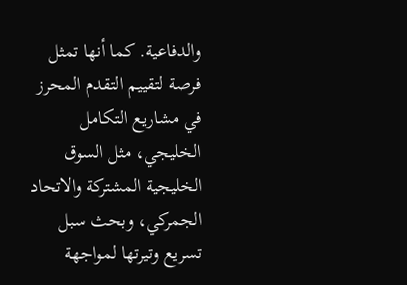والدفاعية. كما أنها تمثل فرصة لتقييم التقدم المحرز في مشاريع التكامل الخليجي، مثل السوق الخليجية المشتركة والاتحاد الجمركي، وبحث سبل تسريع وتيرتها لمواجهة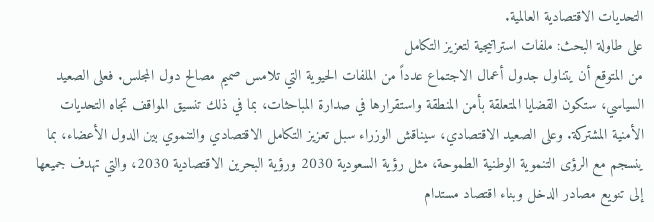التحديات الاقتصادية العالمية.
على طاولة البحث: ملفات استراتيجية لتعزيز التكامل
من المتوقع أن يتناول جدول أعمال الاجتماع عدداً من الملفات الحيوية التي تلامس صميم مصالح دول المجلس. فعلى الصعيد السياسي، ستكون القضايا المتعلقة بأمن المنطقة واستقرارها في صدارة المباحثات، بما في ذلك تنسيق المواقف تجاه التحديات الأمنية المشتركة. وعلى الصعيد الاقتصادي، سيناقش الوزراء سبل تعزيز التكامل الاقتصادي والتنموي بين الدول الأعضاء، بما ينسجم مع الرؤى التنموية الوطنية الطموحة، مثل رؤية السعودية 2030 ورؤية البحرين الاقتصادية 2030، والتي تهدف جميعها إلى تنويع مصادر الدخل وبناء اقتصاد مستدام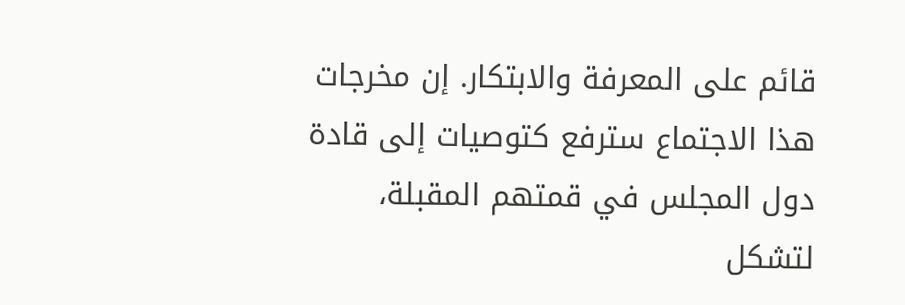قائم على المعرفة والابتكار. إن مخرجات هذا الاجتماع سترفع كتوصيات إلى قادة دول المجلس في قمتهم المقبلة، لتشكل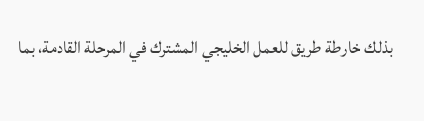بذلك خارطة طريق للعمل الخليجي المشترك في المرحلة القادمة، بما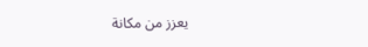يعزز من مكانة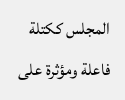المجلس ككتلة فاعلة ومؤثرة على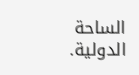الساحة الدولية.